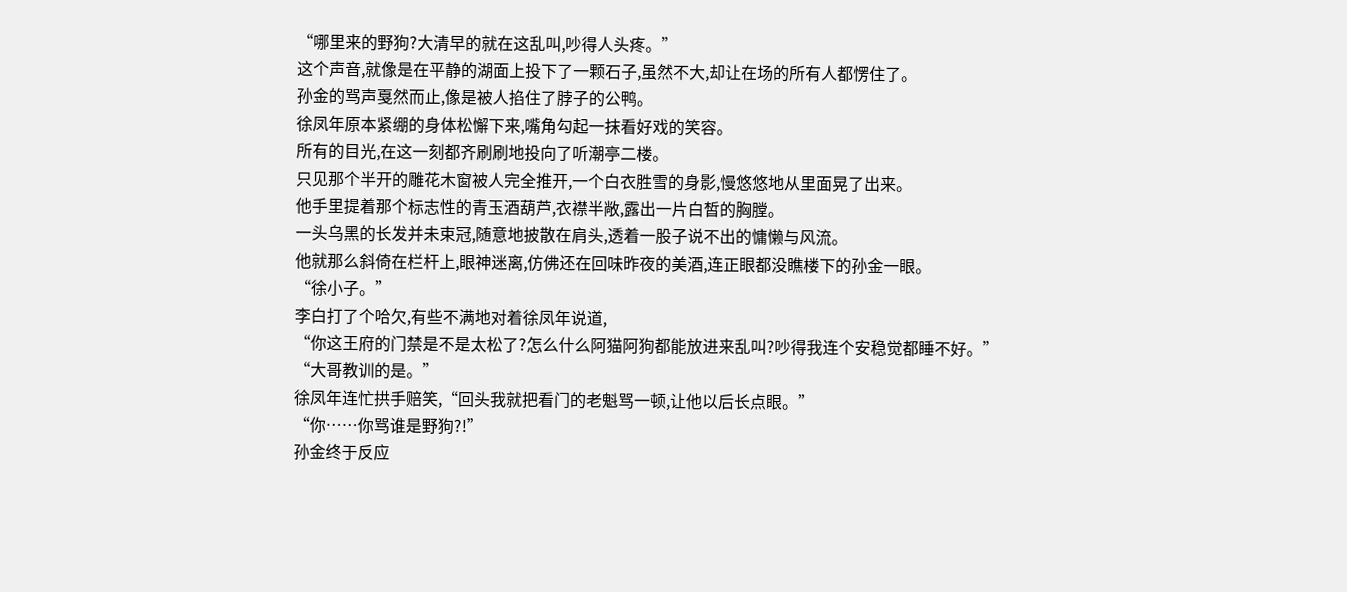“哪里来的野狗?大清早的就在这乱叫,吵得人头疼。”
这个声音,就像是在平静的湖面上投下了一颗石子,虽然不大,却让在场的所有人都愣住了。
孙金的骂声戛然而止,像是被人掐住了脖子的公鸭。
徐凤年原本紧绷的身体松懈下来,嘴角勾起一抹看好戏的笑容。
所有的目光,在这一刻都齐刷刷地投向了听潮亭二楼。
只见那个半开的雕花木窗被人完全推开,一个白衣胜雪的身影,慢悠悠地从里面晃了出来。
他手里提着那个标志性的青玉酒葫芦,衣襟半敞,露出一片白皙的胸膛。
一头乌黑的长发并未束冠,随意地披散在肩头,透着一股子说不出的慵懒与风流。
他就那么斜倚在栏杆上,眼神迷离,仿佛还在回味昨夜的美酒,连正眼都没瞧楼下的孙金一眼。
“徐小子。”
李白打了个哈欠,有些不满地对着徐凤年说道,
“你这王府的门禁是不是太松了?怎么什么阿猫阿狗都能放进来乱叫?吵得我连个安稳觉都睡不好。”
“大哥教训的是。”
徐凤年连忙拱手赔笑,“回头我就把看门的老魁骂一顿,让他以后长点眼。”
“你……你骂谁是野狗?!”
孙金终于反应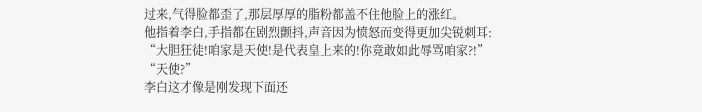过来,气得脸都歪了,那层厚厚的脂粉都盖不住他脸上的涨红。
他指着李白,手指都在剧烈颤抖,声音因为愤怒而变得更加尖锐刺耳:
“大胆狂徒!咱家是天使!是代表皇上来的!你竟敢如此辱骂咱家?!”
“天使?”
李白这才像是刚发现下面还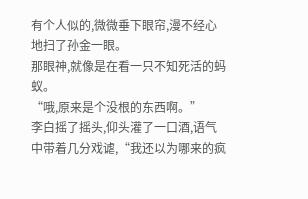有个人似的,微微垂下眼帘,漫不经心地扫了孙金一眼。
那眼神,就像是在看一只不知死活的蚂蚁。
“哦,原来是个没根的东西啊。”
李白摇了摇头,仰头灌了一口酒,语气中带着几分戏谑,“我还以为哪来的疯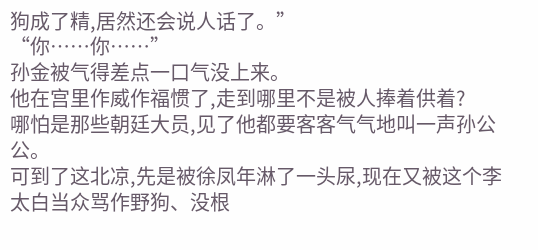狗成了精,居然还会说人话了。”
“你……你……”
孙金被气得差点一口气没上来。
他在宫里作威作福惯了,走到哪里不是被人捧着供着?
哪怕是那些朝廷大员,见了他都要客客气气地叫一声孙公公。
可到了这北凉,先是被徐凤年淋了一头尿,现在又被这个李太白当众骂作野狗、没根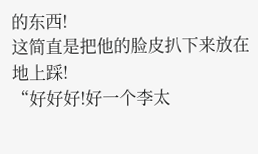的东西!
这简直是把他的脸皮扒下来放在地上踩!
“好好好!好一个李太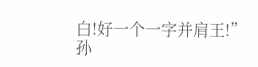白!好一个一字并肩王!”
孙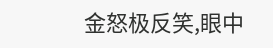金怒极反笑,眼中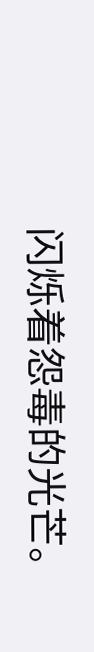闪烁着怨毒的光芒。